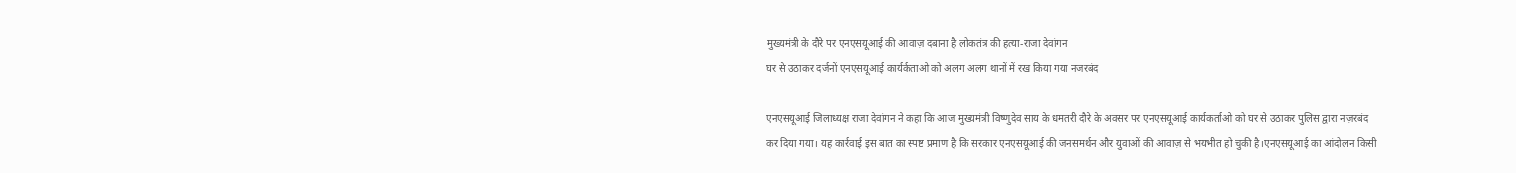मुख्यमंत्री के दौरे पर एनएसयूआई की आवाज़ दबाना है लोकतंत्र की हत्या-राजा देवांगन
घर से उठाकर दर्जनों एनएसयूआई कार्यर्कताओ को अलग अलग थानों में रख किया गया नजरबंद

एनएसयूआई जिलाध्यक्ष राजा देवांगन ने कहा कि आज मुख्यमंत्री विष्णुदेव साय के धमतरी दौरे के अवसर पर एनएसयूआई कार्यकर्ताओ को घर से उठाकर पुलिस द्वारा नज़रबंद कर दिया गया। यह कार्रवाई इस बात का स्पष्ट प्रमाण है कि सरकार एनएसयूआई की जनसमर्थन और युवाओं की आवाज़ से भयभीत हो चुकी है।एनएसयूआई का आंदोलन किसी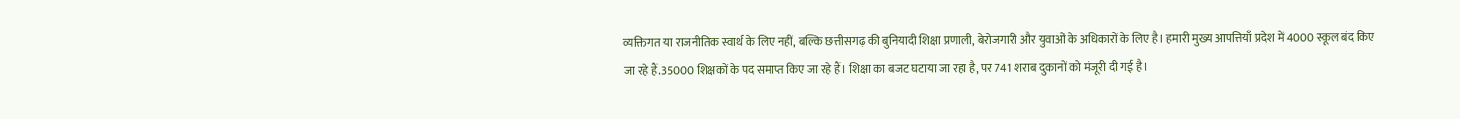व्यक्तिगत या राजनीतिक स्वार्थ के लिए नहीं, बल्कि छत्तीसगढ़ की बुनियादी शिक्षा प्रणाली, बेरोजगारी और युवाओं के अधिकारों के लिए है। हमारी मुख्य आपत्तियाँ प्रदेश में 4000 स्कूल बंद किए जा रहे हैं.35000 शिक्षकों के पद समाप्त किए जा रहे हैं। शिक्षा का बजट घटाया जा रहा है, पर 741 शराब दुकानों को मंजूरी दी गई है।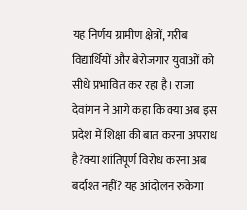यह निर्णय ग्रामीण क्षेत्रों, गरीब विद्यार्थियों और बेरोजगार युवाओं को सीधे प्रभावित कर रहा है। राजा देवांगन ने आगे कहा कि क्या अब इस प्रदेश में शिक्षा की बात करना अपराध है?क्या शांतिपूर्ण विरोध करना अब बर्दाश्त नहीं? यह आंदोलन रुकेगा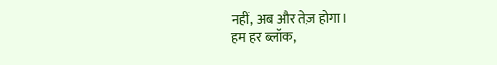नहीं, अब और तेज़ होगा।
हम हर ब्लॉक,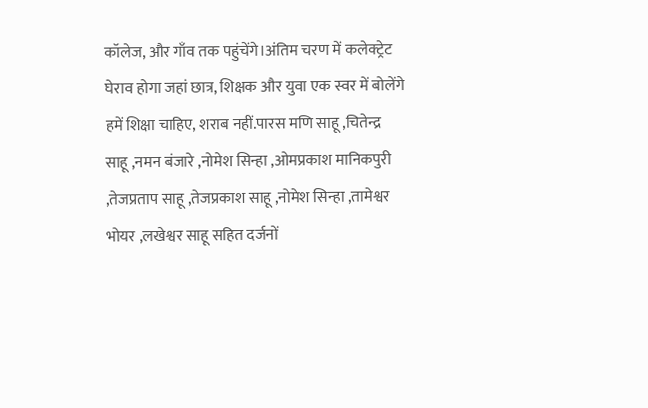कॉलेज, और गाँव तक पहुंचेंगे।अंतिम चरण में कलेक्ट्रेट घेराव होगा जहां छात्र, शिक्षक और युवा एक स्वर में बोलेंगे हमें शिक्षा चाहिए, शराब नहीं.पारस मणि साहू ,चितेन्द्र साहू ,नमन बंजारे ,नोमेश सिन्हा ,ओमप्रकाश मानिकपुरी ,तेजप्रताप साहू ,तेजप्रकाश साहू ,नोमेश सिन्हा ,तामेश्वर भोयर ,लखेश्वर साहू सहित दर्जनों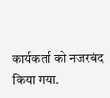कार्यकर्ता को नजरबंद किया गया.